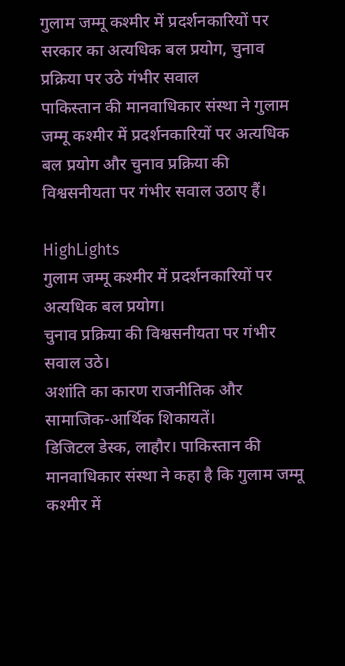गुलाम जम्मू कश्मीर में प्रदर्शनकारियों पर सरकार का अत्यधिक बल प्रयोग, चुनाव प्रक्रिया पर उठे गंभीर सवाल
पाकिस्तान की मानवाधिकार संस्था ने गुलाम जम्मू कश्मीर में प्रदर्शनकारियों पर अत्यधिक बल प्रयोग और चुनाव प्रक्रिया की विश्वसनीयता पर गंभीर सवाल उठाए हैं।

HighLights
गुलाम जम्मू कश्मीर में प्रदर्शनकारियों पर अत्यधिक बल प्रयोग।
चुनाव प्रक्रिया की विश्वसनीयता पर गंभीर सवाल उठे।
अशांति का कारण राजनीतिक और सामाजिक-आर्थिक शिकायतें।
डिजिटल डेस्क, लाहौर। पाकिस्तान की मानवाधिकार संस्था ने कहा है कि गुलाम जम्मू कश्मीर में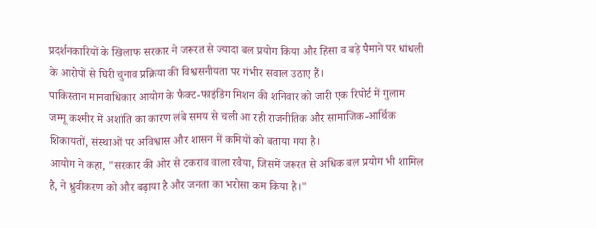प्रदर्शनकारियों के खिलाफ सरकार ने जरूरत से ज्यादा बल प्रयोग किया और हिंसा व बड़े पैमाने पर धांधली के आरोपों से घिरी चुनाव प्रक्रिया की विश्वसनीयता पर गंभीर सवाल उठाए हैं।
पाकिस्तान मानवाधिकार आयोग के फैक्ट-फाइंडिंग मिशन की शनिवार को जारी एक रिपोर्ट में गुलाम जम्मू कश्मीर में अशांति का कारण लंबे समय से चली आ रही राजनीतिक और सामाजिक-आर्थिक शिकायतों, संस्थाओं पर अविश्वास और शासन में कमियों को बताया गया है।
आयोग ने कहा, "सरकार की ओर से टकराव वाला रवैया, जिसमें जरूरत से अधिक बल प्रयोग भी शामिल है, ने ध्रुवीकरण को और बढ़ाया है और जनता का भरोसा कम किया है।"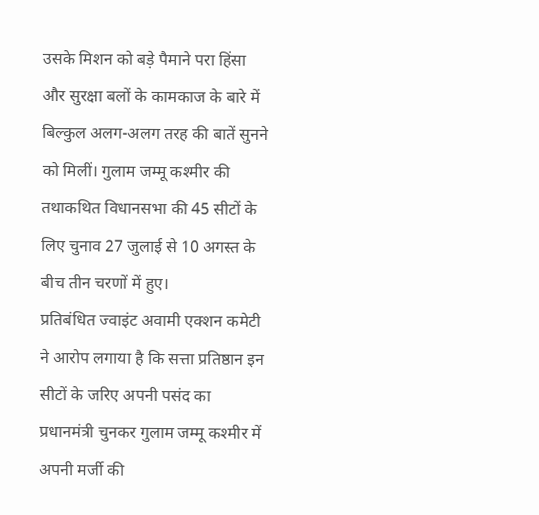उसके मिशन को बड़े पैमाने परा हिंसा और सुरक्षा बलों के कामकाज के बारे में बिल्कुल अलग-अलग तरह की बातें सुनने को मिलीं। गुलाम जम्मू कश्मीर की तथाकथित विधानसभा की 45 सीटों के लिए चुनाव 27 जुलाई से 10 अगस्त के बीच तीन चरणों में हुए।
प्रतिबंधित ज्वाइंट अवामी एक्शन कमेटी ने आरोप लगाया है कि सत्ता प्रतिष्ठान इन सीटों के जरिए अपनी पसंद का प्रधानमंत्री चुनकर गुलाम जम्मू कश्मीर में अपनी मर्जी की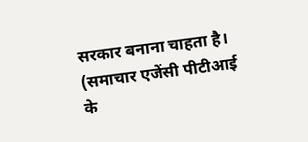सरकार बनाना चाहता है।
(समाचार एजेंसी पीटीआई के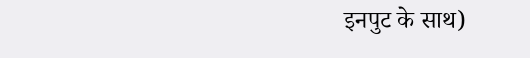इनपुट के साथ)